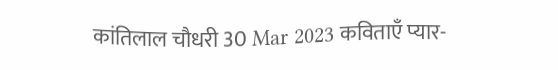कांतिलाल चौधरी 30 Mar 2023 कविताएँ प्यार-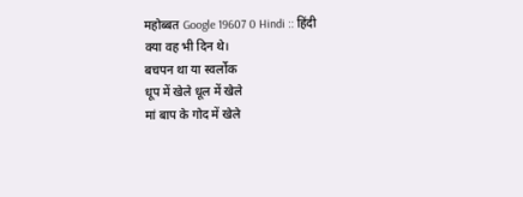महोब्बत Google 19607 0 Hindi :: हिंदी
क्या वह भी दिन थे।
बचपन था या स्वर्लोक
धूप में खेले धूल में खेले
मां बाप के गोद में खेले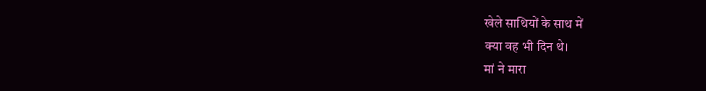खेले साथियों के साथ में
क्या वह भी दिन थे।
मां ने मारा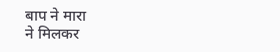बाप ने मारा
ने मिलकर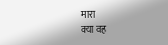मारा
क्या वह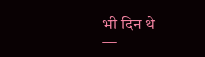भी दिन थे
—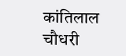कांतिलाल चौधरी